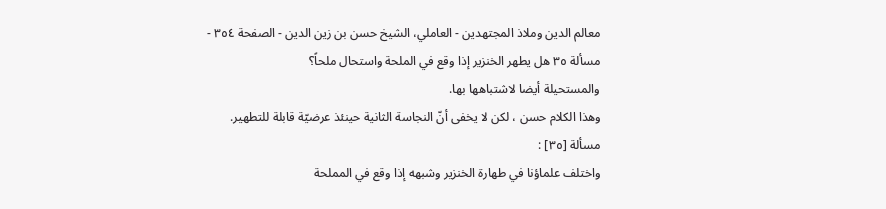معالم الدين وملاذ المجتهدين - العاملي، الشيخ حسن بن زين الدين - الصفحة ٣٥٤ - مسألة ٣٥ هل يطهر الخنزير إذا وقع في الملحة واستحال ملحاً؟
والمستحيلة أيضا لاشتباهها بها.
وهذا الكلام حسن ، لكن لا يخفى أنّ النجاسة الثانية حينئذ عرضيّة قابلة للتطهير.
مسألة [٣٥] :
واختلف علماؤنا في طهارة الخنزير وشبهه إذا وقع في المملحة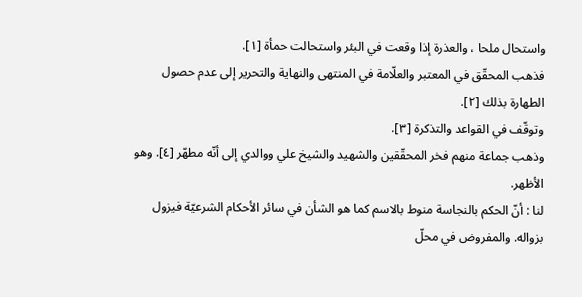واستحال ملحا ، والعذرة إذا وقعت في البئر واستحالت حمأة [١].
فذهب المحقّق في المعتبر والعلّامة في المنتهى والنهاية والتحرير إلى عدم حصول الطهارة بذلك [٢].
وتوقّف في القواعد والتذكرة [٣].
وذهب جماعة منهم فخر المحقّقين والشهيد والشيخ علي ووالدي إلى أنّه مطهّر [٤]. وهو الأظهر.
لنا : أنّ الحكم بالنجاسة منوط بالاسم كما هو الشأن في سائر الأحكام الشرعيّة فيزول بزواله. والمفروض في محلّ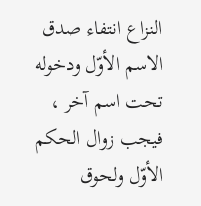النزاع انتفاء صدق الاسم الأوّل ودخوله تحت اسم آخر ، فيجب زوال الحكم الأوّل ولحوق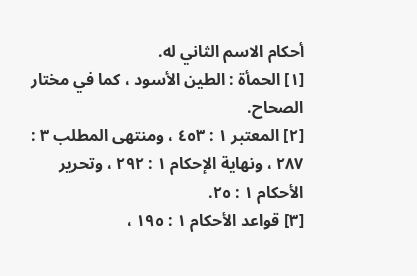أحكام الاسم الثاني له.
[١] الحمأة : الطين الأسود ، كما في مختار الصحاح.
[٢] المعتبر ١ : ٤٥٣ ، ومنتهى المطلب ٣ : ٢٨٧ ، ونهاية الإحكام ١ : ٢٩٢ ، وتحرير الأحكام ١ : ٢٥.
[٣] قواعد الأحكام ١ : ١٩٥ ،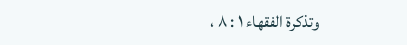وتذكرة الفقهاء ١ : ٨ ،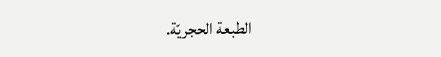الطبعة الحجريّة.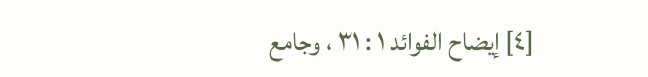[٤] إيضاح الفوائد ١ : ٣١ ، وجامع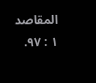المقاصد ١ : ٩٧.